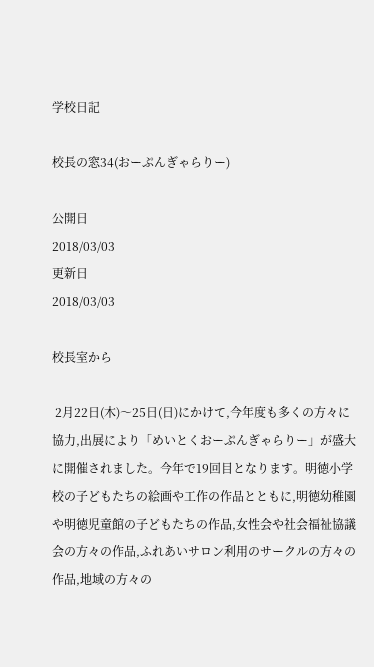学校日記

校長の窓34(おーぷんぎゃらりー)

公開日
2018/03/03
更新日
2018/03/03

校長室から

 2月22日(木)〜25日(日)にかけて,今年度も多くの方々に協力,出展により「めいとくおーぷんぎゃらりー」が盛大に開催されました。今年で19回目となります。明徳小学校の子どもたちの絵画や工作の作品とともに,明徳幼稚園や明徳児童館の子どもたちの作品,女性会や社会福祉協議会の方々の作品,ふれあいサロン利用のサークルの方々の作品,地域の方々の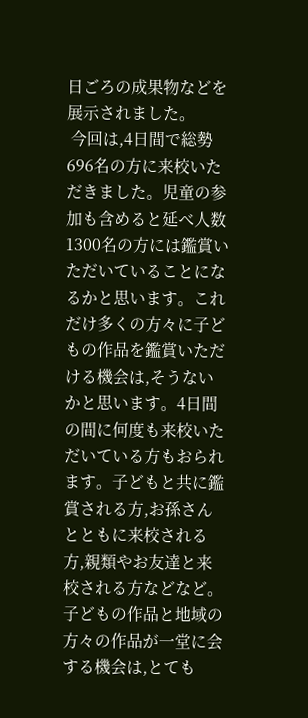日ごろの成果物などを展示されました。
 今回は,4日間で総勢696名の方に来校いただきました。児童の参加も含めると延べ人数1300名の方には鑑賞いただいていることになるかと思います。これだけ多くの方々に子どもの作品を鑑賞いただける機会は,そうないかと思います。4日間の間に何度も来校いただいている方もおられます。子どもと共に鑑賞される方,お孫さんとともに来校される方,親類やお友達と来校される方などなど。子どもの作品と地域の方々の作品が一堂に会する機会は,とても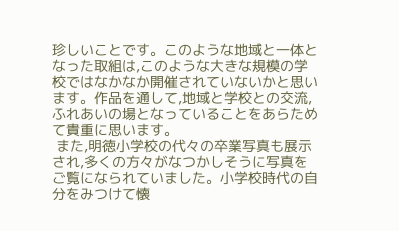珍しいことです。このような地域と一体となった取組は,このような大きな規模の学校ではなかなか開催されていないかと思います。作品を通して,地域と学校との交流,ふれあいの場となっていることをあらためて貴重に思います。
 また,明徳小学校の代々の卒業写真も展示され,多くの方々がなつかしそうに写真をご覧になられていました。小学校時代の自分をみつけて懐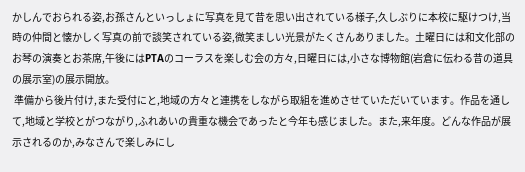かしんでおられる姿,お孫さんといっしょに写真を見て昔を思い出されている様子,久しぶりに本校に駆けつけ,当時の仲間と懐かしく写真の前で談笑されている姿,微笑ましい光景がたくさんありました。土曜日には和文化部のお琴の演奏とお茶席,午後にはPTAのコーラスを楽しむ会の方々,日曜日には,小さな博物館(岩倉に伝わる昔の道具の展示室)の展示開放。
 準備から後片付け,また受付にと,地域の方々と連携をしながら取組を進めさせていただいています。作品を通して,地域と学校とがつながり,ふれあいの貴重な機会であったと今年も感じました。また,来年度。どんな作品が展示されるのか,みなさんで楽しみにし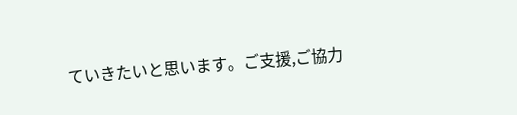ていきたいと思います。ご支援,ご協力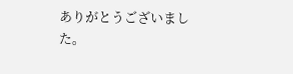ありがとうございました。